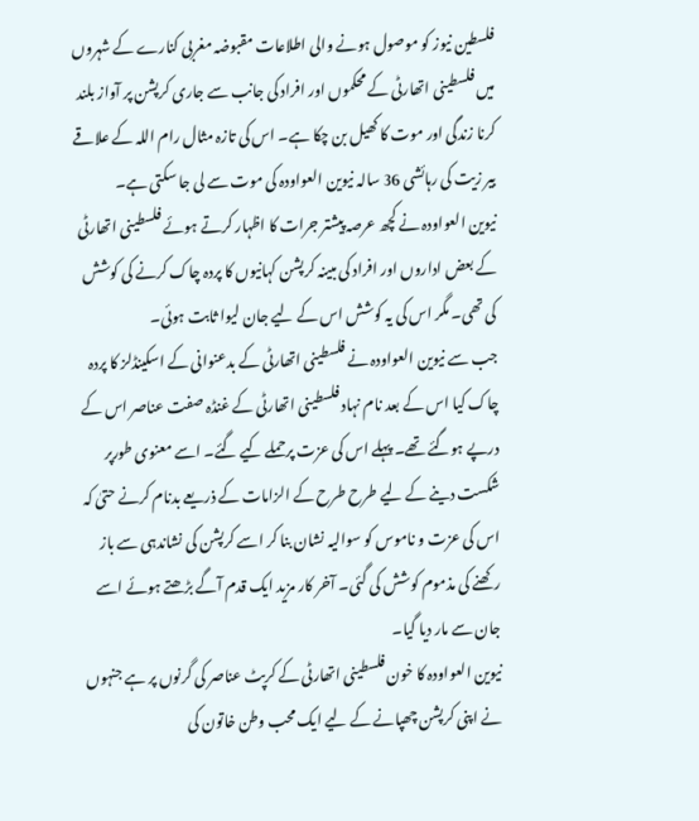فلسطین نیوز کو موصول ہونے والی اطلاعات مقبوضہ مغربی کنارے کے شہروں میں فلسطینی اتھارٹی کے محکموں اور افراد کی جانب سے جاری کرپشن پر آواز بلند کرنا زندگی اور موت کا کھیل بن چکا ہے۔ اس کی تازہ مثال رام اللہ کے علاقے بیر زیت کی رہائشی 36 سالہ نیوین العواودہ کی موت سے لی جا سکتی ہے۔
نیوین العواودہ نے کچھ عرصہ پیشتر جرات کا اظہار کرتے ہوئے فلسطینی اتھارٹی کے بعض اداروں اور افراد کی مبینہ کرپشن کہانیوں کا پردہ چاک کرنے کی کوشش کی تھی۔ مگر اس کی یہ کوشش اس کے لیے جان لیوا ثابت ہوئی۔
جب سے نیوین العواودہ نے فلسطینی اتھارٹی کے بدعنوانی کے اسکینڈلز کا پردہ چاک کیا اس کے بعد نام نہاد فلسطینی اتھارٹی کے غنڈہ صفت عناصر اس کے درپے ہوگئے تھے۔ پہلے اس کی عزت پرحملے کیے گئے۔ اسے معنوی طورپر شکست دینے کے لیے طرح طرح کے الزامات کے ذریعے بدنام کرنے حتیٰ کہ اس کی عزت و ناموس کو سوالیہ نشان بنا کر اسے کرپشن کی نشاندہی سے باز رکھنے کی مذموم کوشش کی گئی۔ آخر کار مزید ایک قدم آگے بڑھتے ہوئے اسے جان سے مار دیا گیا۔
نیوین العواودہ کا خون فلسطینی اتھارٹی کے کرپٹ عناصر کی گرنوں پر ہے جنہوں نے اپنی کرپشن چھپانے کے لیے ایک محب وطن خاتون کی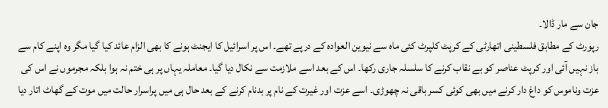جان سے مار ڈالا۔
رپورٹ کے مطابق فلسطینی اتھارٹی کے کرپٹ کلپرٹ کئی ماہ سے نیوین العوادہ کے درپے تھے۔ اس پر اسرائیل کا ایجنٹ ہونے کا بھی الزام عائد کیا گیا مگر وہ اپنے کام سے باز نہیں آئی اور کرپٹ عناصر کو بے نقاب کرنے کا سلسلہ جاری رکھا۔ اس کے بعد اسے ملازمت سے نکال دیا گیا۔ معاملہ یہاں پر ہی ختم نہ ہوا بلکہ مجرموں نے اس کی عزت وناموس کو داغ دار کرنے میں بھی کوئی کسر باقی نہ چھوڑی۔ اسے عزت اور غیرت کے نام پر بدنام کرنے کے بعد حال ہی میں پراسرار حالت میں موت کے گھاٹ اتار دیا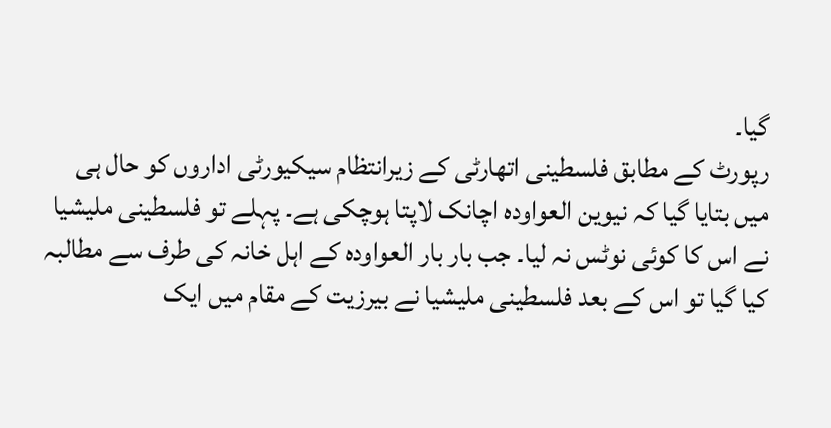گیا۔
رپورٹ کے مطابق فلسطینی اتھارٹی کے زیرانتظام سیکیورٹی اداروں کو حال ہی میں بتایا گیا کہ نیوین العواودہ اچانک لاپتا ہوچکی ہے۔ پہلے تو فلسطینی ملیشیا نے اس کا کوئی نوٹس نہ لیا۔ جب بار بار العواودہ کے اہل خانہ کی طرف سے مطالبہ کیا گیا تو اس کے بعد فلسطینی ملیشیا نے بیرزیت کے مقام میں ایک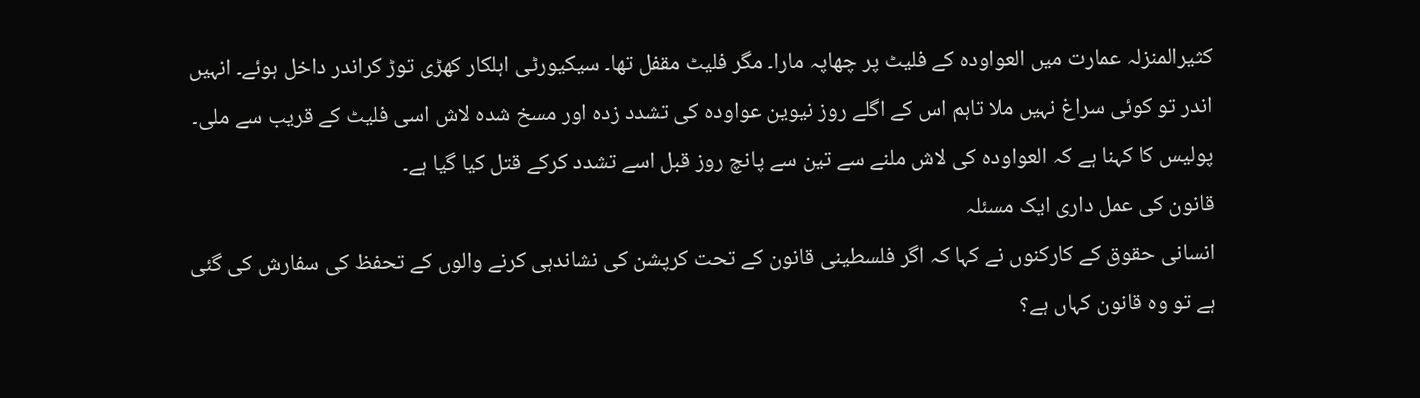کثیرالمنزلہ عمارت میں العواودہ کے فلیٹ پر چھاپہ مارا۔ مگر فلیٹ مقفل تھا۔ سیکیورٹی اہلکار کھڑی توڑ کراندر داخل ہوئے۔ انہیں اندر تو کوئی سراغ نہیں ملا تاہم اس کے اگلے روز نیوین عواودہ کی تشدد زدہ اور مسخ شدہ لاش اسی فلیٹ کے قریب سے ملی۔ پولیس کا کہنا ہے کہ العواودہ کی لاش ملنے سے تین سے پانچ روز قبل اسے تشدد کرکے قتل کیا گیا ہے۔
قانون کی عمل داری ایک مسئلہ
انسانی حقوق کے کارکنوں نے کہا کہ اگر فلسطینی قانون کے تحت کرپشن کی نشاندہی کرنے والوں کے تحفظ کی سفارش کی گئی ہے تو وہ قانون کہاں ہے؟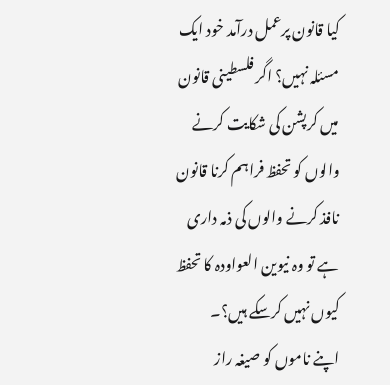کیا قانون پرعمل درآمد خود ایک مسئلہ نہیں؟ اگر فلسطینی قانون میں کرپشن کی شکایت کرنے والوں کو تحفظ فراہم کرنا قانون نافذ کرنے والوں کی ذمہ داری ہے تو وہ نیوین العواودہ کا تحفظ کیوں نہیں کرسکے ہیں؟۔
اپنے ناموں کو صیغہ راز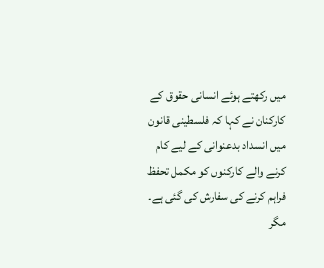میں رکھتے ہوئے انسانی حقوق کے کارکنان نے کہا کہ فلسطینی قانون میں انسداد بدعنوانی کے لیے کام کرنے والے کارکنوں کو مکمل تحفظ فراہم کرنے کی سفارش کی گئی ہے۔ مگر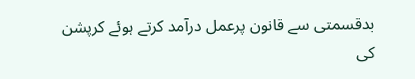بدقسمتی سے قانون پرعمل درآمد کرتے ہوئے کرپشن کی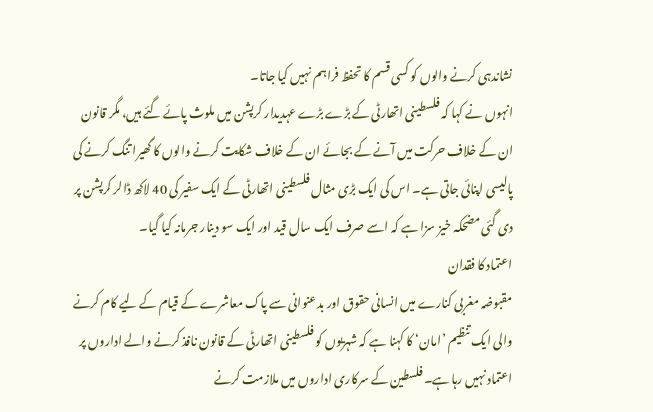نشاندہی کرنے والوں کو کسی قسم کا تحفظ فراہم نہیں کیا جاتا۔
انہوں نے کہا کہ فلسطینی اتھارٹی کے بڑے بڑے عہدیدار کرپشن میں ملوث پائے گئے ہیں، مگر قانون ان کے خلاف حرکت میں آنے کے بجائے ان کے خلاف شکایت کرنے والوں کا گھیرا تنگ کرنے کی پالیسی اپنائی جاتی ہے۔ اس کی ایک بڑی مثال فلسطینی اتھارٹی کے ایک سفیر کی 40 لاکھ ڈالر کرپشن پر دی گئی مضحکہ خیز سزا ہے کہ اسے صرف ایک سال قید اور ایک سو دینار جرمانہ کیا گیا۔
اعتماد کا فقدان
مقبوضہ مغربی کنارے میں انسانی حقوق اور بدعنوانی سے پاک معاشرے کے قیام کے لیے کام کرنے والی ایک تنظیم ’امان‘ کا کہنا ہے کہ شہریوں کو فلسطینی اتھارٹی کے قانون نافذ کرنے والے اداروں پر اعتماد نہیں رہا ہے۔ فلسطین کے سرکاری اداروں میں ملازمت کرنے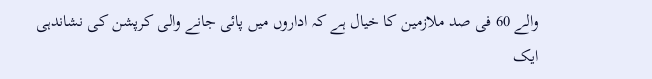والے 60 فی صد ملازمین کا خیال ہے کہ اداروں میں پائی جانے والی کرپشن کی نشاندہی ایک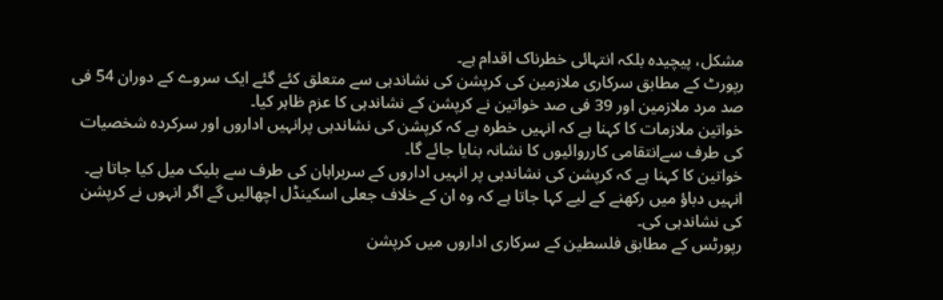مشکل، پیچیدہ بلکہ انتہائی خطرناک اقدام ہے۔
رپورٹ کے مطابق سرکاری ملازمین کی کرپشن کی نشاندہی سے متعلق کئے گئے ایک سروے کے دوران 54 فی صد مرد ملازمین اور 39 فی صد خواتین نے کرپشن کے نشاندہی کا عزم ظاہر کیا۔
خواتین ملازمات کا کہنا ہے کہ انہیں خطرہ ہے کہ کرپشن کی نشاندہی پرانہیں اداروں اور سرکردہ شخصیات کی طرف سےانتقامی کارروائیوں کا نشانہ بنایا جائے گا۔
خواتین کا کہنا ہے کہ کرپشن کی نشاندہی پر انہیں اداروں کے سربراہان کی طرف سے بلیک میل کیا جاتا ہے۔ انہیں دباؤ میں رکھنے کے لیے کہا جاتا ہے کہ وہ ان کے خلاف جعلی اسکینڈل اچھالیں گے اگر انہوں نے کرپشن کی نشاندہی کی۔
رپورٹس کے مطابق فلسطین کے سرکاری اداروں میں کرپشن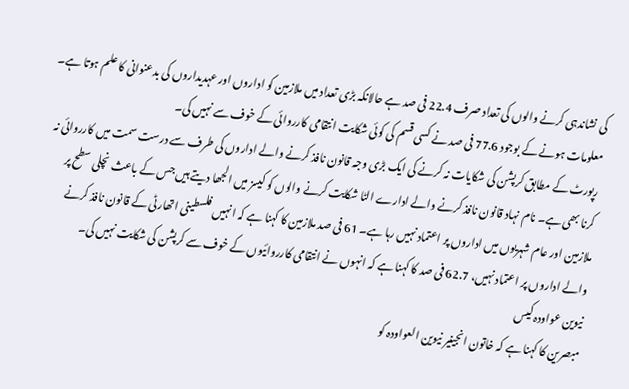کی نشاندہی کرنے والوں کی تعداد صرف 22.4 فی صد ہے حالانکہ بڑی تعداد میں ملازمین کو اداروں اور عہدیداروں کی بدعنوانی کا علم ہوتا ہے۔ معلومات ہونے کے بوجود 77.6 فی صد نے کسی قسم کی کوئی شکایت انتقامی کارروائی کے خوف سے نہیں کی۔
رپورٹ کے مطابق کرپشن کی شکایات نہ کرنے کی ایک بڑی وجہ قانون نافذ کرنے والے اداروں کی طرف سے درست سمت میں کارروائی نہ کرنا بھی ہے۔ نام نہاد قانون نافذ کرنے والے ادارے الٹا شکایت کرنے والوں کو کیسز میں الجھا دیتے ہیں جس کے باعث نچلی سطح پر ملازمین اور عام شہریوں میں اداروں پر اعتماد نہیں رہا ہے۔ 61 فی صد ملازمین کا کہنا ہے کہ انہیں فلسطینی اتھارٹی کے قانون نافذ کرنے والے اداروں پر اعتماد نہیں، 62.7 فی صد کا کہنا ہے کہ انہوں نے انتقامی کارروائیوں کے خوف سے کرپشن کی شکایت نہیں کی۔
نیوین عواودہ کیس
مبصرین کا کہنا ہے کہ خاتون انجینیر نیوین العواودہ کو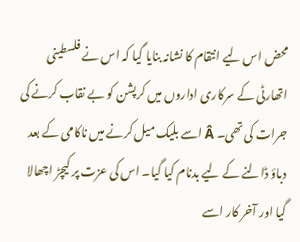محض اس لیے انتقام کا نشانہ بنایا گیا کہ اس نے فلسطینی اتھارٹی کے سرکاری اداروں میں کرپشن کو بے نقاب کرنے کی جرات کی تھی۔ Â اسے بلیک میل کرنے میں ناکامی کے بعد دباؤ ڈالنے کے لیے بدنام کیا گیا۔ اس کی عزت پر کیچڑ اچھالا گیا اور آخر کار اسے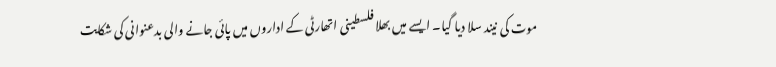موت کی نیند سلا دیا گیا۔ ایسے میں بھلا فلسطینی اتھارٹی کے اداروں میں پائی جانے والی بدعنوانی کی شکایت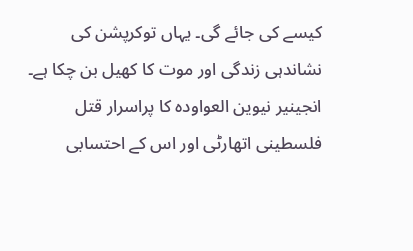کیسے کی جائے گی۔ یہاں توکرپشن کی نشاندہی زندگی اور موت کا کھیل بن چکا ہے۔ انجینیر نیوین العواودہ کا پراسرار قتل فلسطینی اتھارٹی اور اس کے احتسابی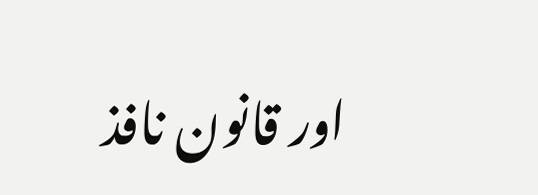اور قانون نافذ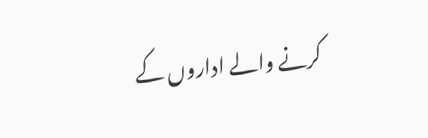کرنے والے اداروں کے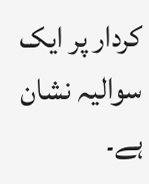کردار پر ایک سوالیہ نشان ہے۔